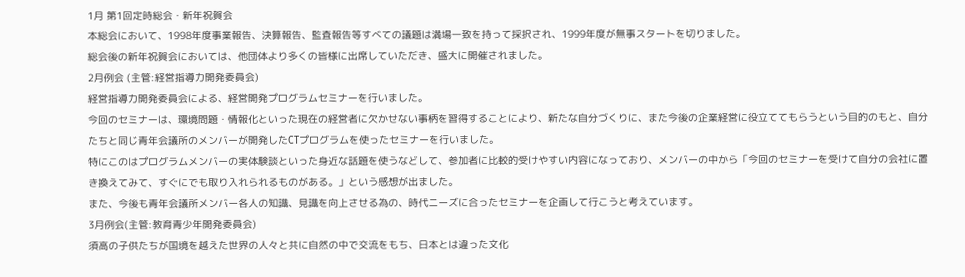1月 第1回定時総会・新年祝賀会
本総会において、1998年度事業報告、決算報告、監査報告等すべての議題は満場一致を持って採択され、1999年度が無事スタートを切りました。
総会後の新年祝賀会においては、他団体より多くの皆様に出席していただき、盛大に開催されました。
2月例会 (主管:経営指導力開発委員会)
経営指導力開発委員会による、経営開発プログラムセミナーを行いました。
今回のセミナーは、環境問題・情報化といった現在の経営者に欠かせない事柄を習得することにより、新たな自分づくりに、また今後の企業経営に役立ててもらうという目的のもと、自分たちと同じ青年会議所のメンバーが開発したCTプログラムを使ったセミナーを行いました。
特にこのはプログラムメンバーの実体験談といった身近な話題を使うなどして、参加者に比較的受けやすい内容になっており、メンバーの中から「今回のセミナーを受けて自分の会社に置き換えてみて、すぐにでも取り入れられるものがある。」という感想が出ました。
また、今後も青年会議所メンバー各人の知識、見識を向上させる為の、時代ニーズに合ったセミナーを企画して行こうと考えています。
3月例会(主管:教育青少年開発委員会)
須高の子供たちが国境を越えた世界の人々と共に自然の中で交流をもち、日本とは違った文化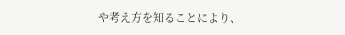や考え方を知ることにより、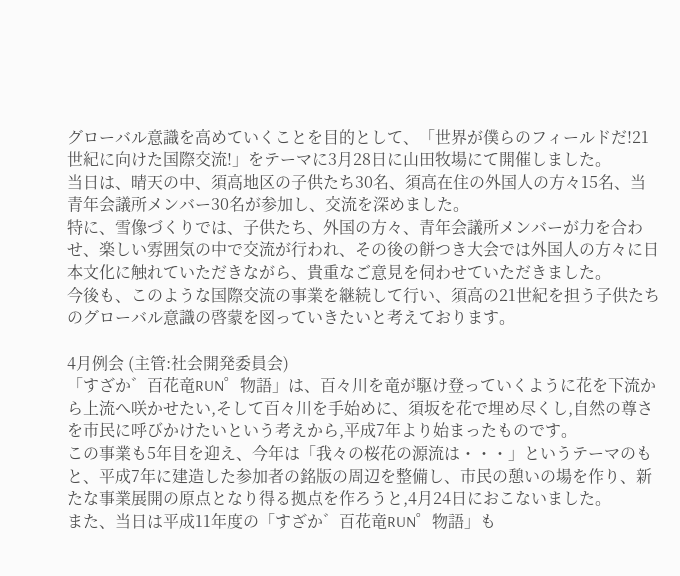グローバル意識を高めていくことを目的として、「世界が僕らのフィールドだ!21世紀に向けた国際交流!」をテーマに3月28日に山田牧場にて開催しました。
当日は、晴天の中、須高地区の子供たち30名、須高在住の外国人の方々15名、当青年会議所メンバー30名が参加し、交流を深めました。
特に、雪像づくりでは、子供たち、外国の方々、青年会議所メンバーが力を合わせ、楽しい雰囲気の中で交流が行われ、その後の餅つき大会では外国人の方々に日本文化に触れていただきながら、貴重なご意見を伺わせていただきました。
今後も、このような国際交流の事業を継続して行い、須高の21世紀を担う子供たちのグローバル意識の啓蒙を図っていきたいと考えております。

4月例会 (主管:社会開発委員会)
「すざか゛百花竜RUN゜物語」は、百々川を竜が駆け登っていくように花を下流から上流へ咲かせたい,そして百々川を手始めに、須坂を花で埋め尽くし,自然の尊さを市民に呼びかけたいという考えから,平成7年より始まったものです。
この事業も5年目を迎え、今年は「我々の桜花の源流は・・・」というテーマのもと、平成7年に建造した参加者の銘版の周辺を整備し、市民の憩いの場を作り、新たな事業展開の原点となり得る拠点を作ろうと,4月24日におこないました。
また、当日は平成11年度の「すざか゛百花竜RUN゜物語」も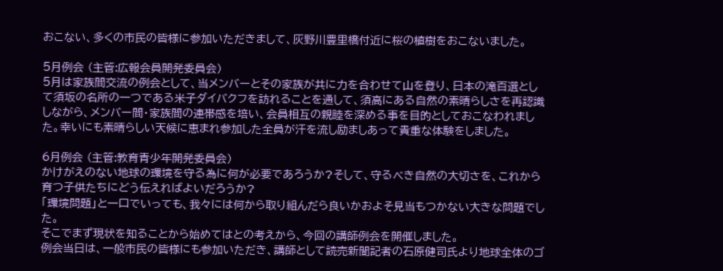おこない、多くの市民の皆様に参加いただきまして、灰野川豊里橋付近に桜の植樹をおこないました。

5月例会 (主管:広報会員開発委員会)
5月は家族間交流の例会として、当メンバーとその家族が共に力を合わせて山を登り、日本の滝百選として須坂の名所の一つである米子ダイバクフを訪れることを通して、須高にある自然の素晴らしさを再認識しながら、メンバー間・家族間の連帯感を培い、会員相互の親睦を深める事を目的としておこなわれました。幸いにも素晴らしい天候に恵まれ参加した全員が汗を流し励ましあって貴重な体験をしました。

6月例会 (主管:教育青少年開発委員会)
かけがえのない地球の環境を守る為に何が必要であろうか?そして、守るべき自然の大切さを、これから育つ子供たちにどう伝えればよいだろうか?
「環境問題」と一口でいっても、我々には何から取り組んだら良いかおよそ見当もつかない大きな問題でした。
そこでまず現状を知ることから始めてはとの考えから、今回の講師例会を開催しました。
例会当日は、一般市民の皆様にも参加いただき、講師として読売新聞記者の石原健司氏より地球全体のゴ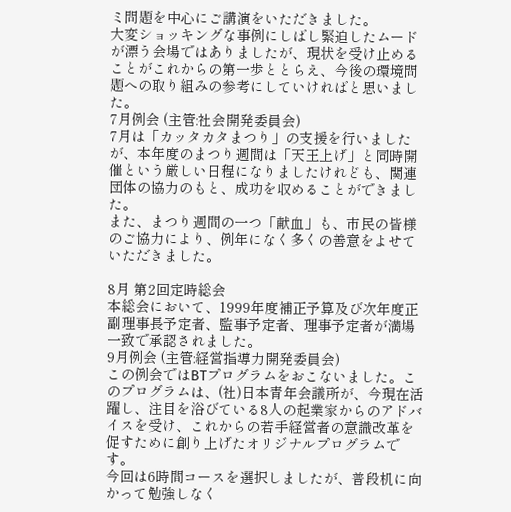ミ問題を中心にご講演をいただきました。
大変ショッキングな事例にしばし緊迫したムードが漂う会場ではありましたが、現状を受け止めることがこれからの第一歩ととらえ、今後の環境問題への取り組みの参考にしていければと思いました。
7月例会 (主管:社会開発委員会)
7月は「カッタカタまつり」の支援を行いましたが、本年度のまつり週間は「天王上げ」と同時開催という厳しい日程になりましたけれども、関連団体の協力のもと、成功を収めることができました。
また、まつり週間の一つ「献血」も、市民の皆様のご協力により、例年になく多くの善意をよせていただきました。

8月 第2回定時総会
本総会において、1999年度補正予算及び次年度正副理事長予定者、監事予定者、理事予定者が満場一致で承認されました。
9月例会 (主管:経営指導力開発委員会)
この例会ではBTプログラムをおこないました。このプログラムは、(社)日本青年会議所が、今現在活躍し、注目を浴びている8人の起業家からのアドバイスを受け、これからの若手経営者の意識改革を促すために創り上げたオリジナルプログラムです。
今回は6時間コースを選択しましたが、普段机に向かって勉強しなく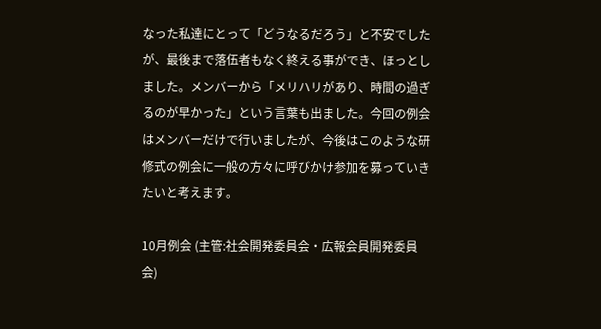なった私達にとって「どうなるだろう」と不安でしたが、最後まで落伍者もなく終える事ができ、ほっとしました。メンバーから「メリハリがあり、時間の過ぎるのが早かった」という言葉も出ました。今回の例会はメンバーだけで行いましたが、今後はこのような研修式の例会に一般の方々に呼びかけ参加を募っていきたいと考えます。

10月例会 (主管:社会開発委員会・広報会員開発委員会)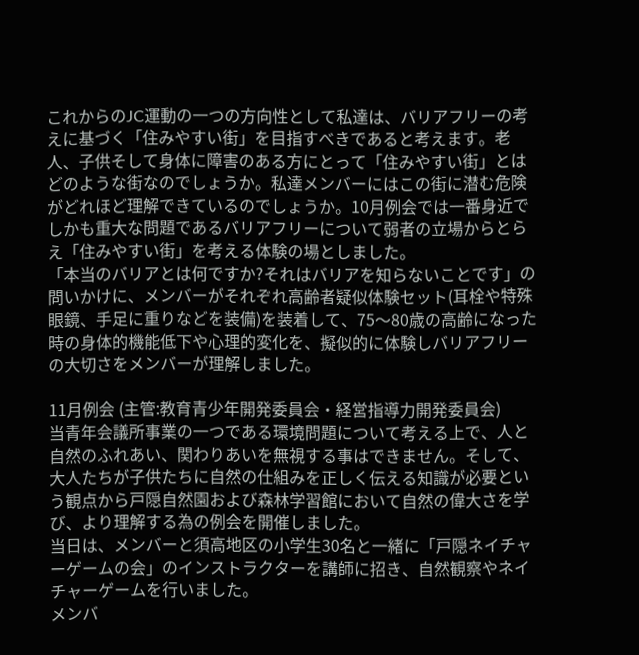これからのJC運動の一つの方向性として私達は、バリアフリーの考えに基づく「住みやすい街」を目指すべきであると考えます。老人、子供そして身体に障害のある方にとって「住みやすい街」とはどのような街なのでしょうか。私達メンバーにはこの街に潜む危険がどれほど理解できているのでしょうか。10月例会では一番身近でしかも重大な問題であるバリアフリーについて弱者の立場からとらえ「住みやすい街」を考える体験の場としました。
「本当のバリアとは何ですか?それはバリアを知らないことです」の問いかけに、メンバーがそれぞれ高齢者疑似体験セット(耳栓や特殊眼鏡、手足に重りなどを装備)を装着して、75〜80歳の高齢になった時の身体的機能低下や心理的変化を、擬似的に体験しバリアフリーの大切さをメンバーが理解しました。

11月例会 (主管:教育青少年開発委員会・経営指導力開発委員会)
当青年会議所事業の一つである環境問題について考える上で、人と自然のふれあい、関わりあいを無視する事はできません。そして、大人たちが子供たちに自然の仕組みを正しく伝える知識が必要という観点から戸隠自然園および森林学習館において自然の偉大さを学び、より理解する為の例会を開催しました。
当日は、メンバーと須高地区の小学生30名と一緒に「戸隠ネイチャーゲームの会」のインストラクターを講師に招き、自然観察やネイチャーゲームを行いました。
メンバ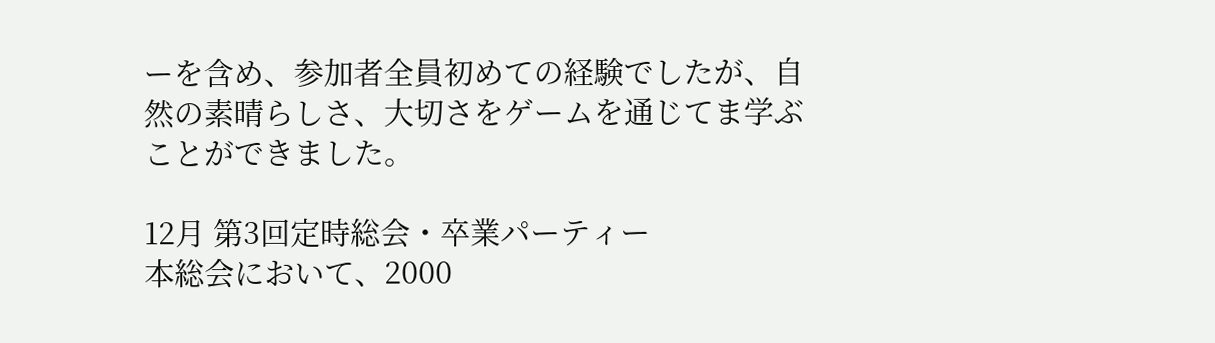ーを含め、参加者全員初めての経験でしたが、自然の素晴らしさ、大切さをゲームを通じてま学ぶことができました。

12月 第3回定時総会・卒業パーティー
本総会において、2000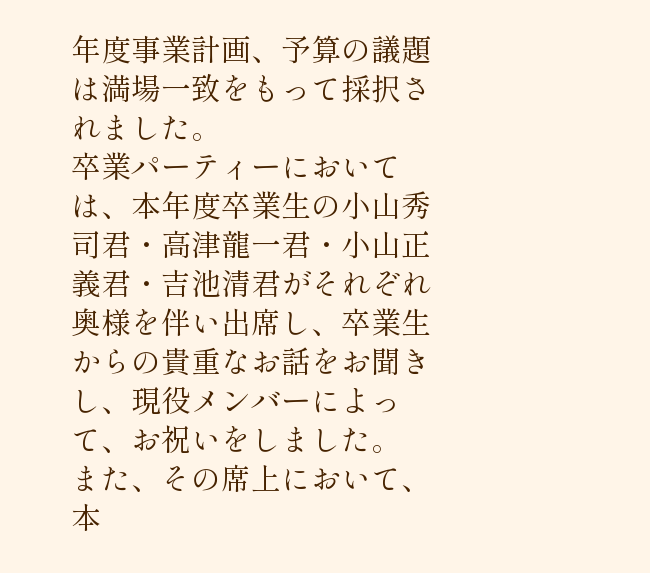年度事業計画、予算の議題は満場一致をもって採択されました。
卒業パーティーにおいては、本年度卒業生の小山秀司君・高津龍一君・小山正義君・吉池清君がそれぞれ奥様を伴い出席し、卒業生からの貴重なお話をお聞きし、現役メンバーによって、お祝いをしました。
また、その席上において、本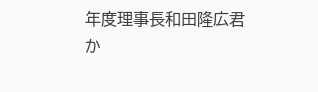年度理事長和田隆広君か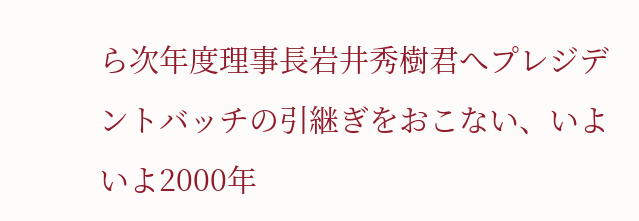ら次年度理事長岩井秀樹君へプレジデントバッチの引継ぎをおこない、いよいよ2000年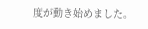度が動き始めました。